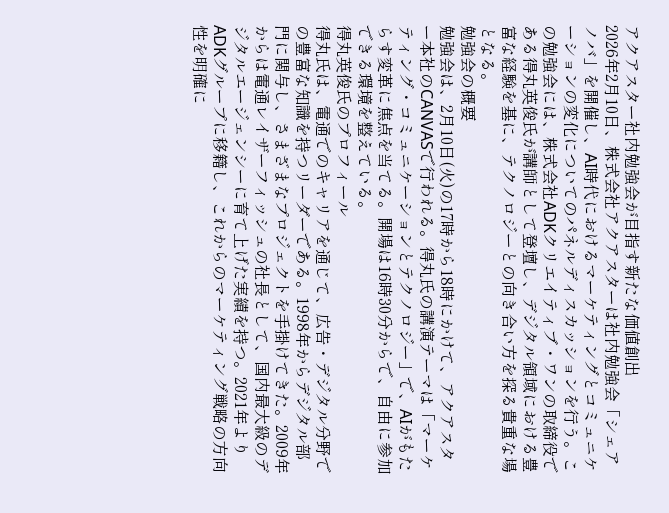アクアスター社内勉強会が目指す新たな価値創出
2026年2月10日、株式会社アクアスターは社内勉強会「シェアノバ」を開催し、AI時代におけるマーケティングとコミュニケーションの変化についてのパネルディスカッションを行う。この勉強会には、株式会社ADKクリエイティブ・ワンの取締役である得丸英俊氏が講師として登壇し、デジタル領域における豊富な経験を基に、テクノロジーとの向き合い方を探る貴重な場となる。
勉強会の概要
勉強会は、2月10日(火)の17時から18時にかけて、アクアスター本社のCANVASで行われる。得丸氏の講演テーマは「マーケティング・コミュニケーションとテクノロジー」で、AIがもたらす変革に焦点を当てる。開場は16時30分からで、自由に参加できる環境を整えている。
得丸英俊氏のプロフィール
得丸氏は、電通でのキャリアを通じて、広告・デジタル分野での豊富な知識を持つリーダーである。1998年からデジタル部門に関与し、さまざまなプロジェクトを手掛けてきた。2009年からは電通レイザーフィッシュの社長として、国内最大級のデジタルエージェンシーに育て上げた実績を持つ。2021年よりADKグループに移籍し、これからのマーケティング戦略の方向性を明確に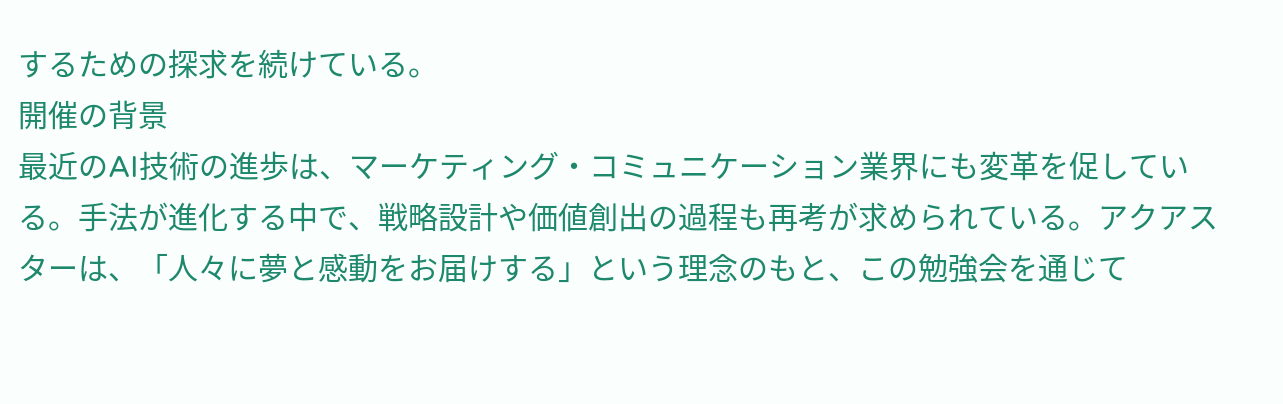するための探求を続けている。
開催の背景
最近のAI技術の進歩は、マーケティング・コミュニケーション業界にも変革を促している。手法が進化する中で、戦略設計や価値創出の過程も再考が求められている。アクアスターは、「人々に夢と感動をお届けする」という理念のもと、この勉強会を通じて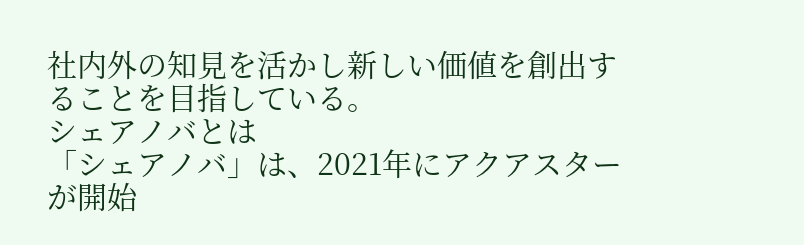社内外の知見を活かし新しい価値を創出することを目指している。
シェアノバとは
「シェアノバ」は、2021年にアクアスターが開始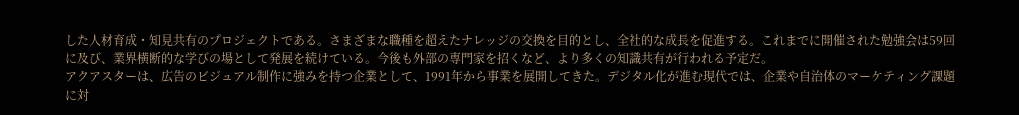した人材育成・知見共有のプロジェクトである。さまざまな職種を超えたナレッジの交換を目的とし、全社的な成長を促進する。これまでに開催された勉強会は59回に及び、業界横断的な学びの場として発展を続けている。今後も外部の専門家を招くなど、より多くの知識共有が行われる予定だ。
アクアスターは、広告のビジュアル制作に強みを持つ企業として、1991年から事業を展開してきた。デジタル化が進む現代では、企業や自治体のマーケティング課題に対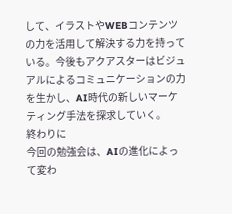して、イラストやWEBコンテンツの力を活用して解決する力を持っている。今後もアクアスターはビジュアルによるコミュニケーションの力を生かし、AI時代の新しいマーケティング手法を探求していく。
終わりに
今回の勉強会は、AIの進化によって変わ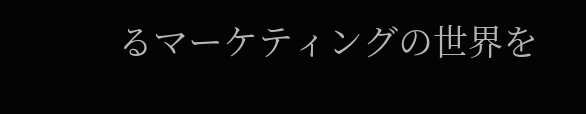るマーケティングの世界を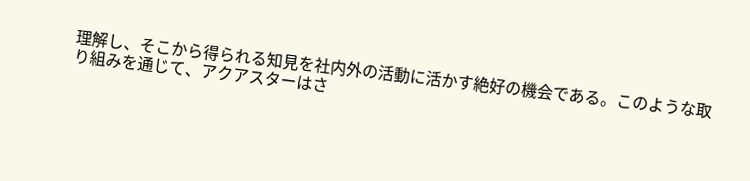理解し、そこから得られる知見を社内外の活動に活かす絶好の機会である。このような取り組みを通じて、アクアスターはさ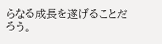らなる成長を遂げることだろう。